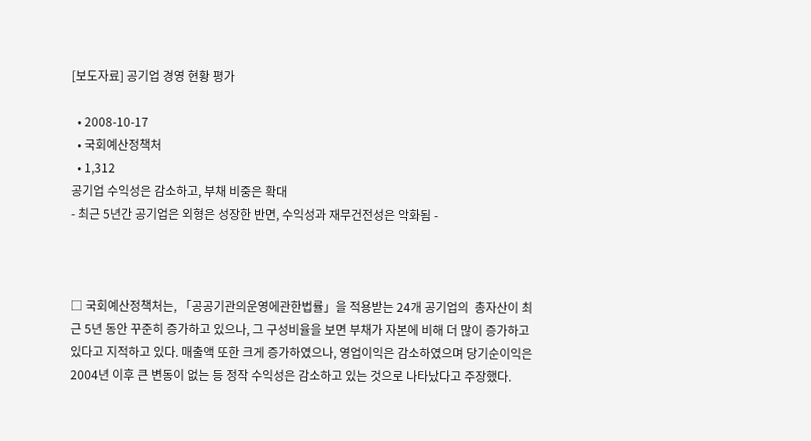[보도자료] 공기업 경영 현황 평가

  • 2008-10-17
  • 국회예산정책처
  • 1,312
공기업 수익성은 감소하고, 부채 비중은 확대
- 최근 5년간 공기업은 외형은 성장한 반면, 수익성과 재무건전성은 악화됨 -



□ 국회예산정책처는, 「공공기관의운영에관한법률」을 적용받는 24개 공기업의  총자산이 최근 5년 동안 꾸준히 증가하고 있으나, 그 구성비율을 보면 부채가 자본에 비해 더 많이 증가하고 있다고 지적하고 있다. 매출액 또한 크게 증가하였으나, 영업이익은 감소하였으며 당기순이익은 2004년 이후 큰 변동이 없는 등 정작 수익성은 감소하고 있는 것으로 나타났다고 주장했다.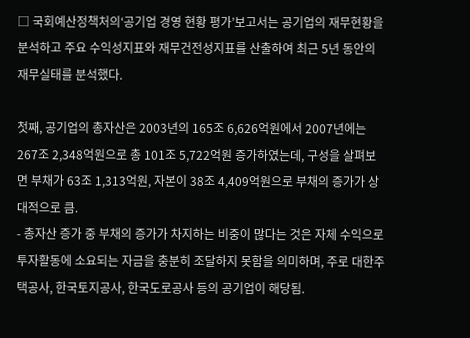□ 국회예산정책처의‘공기업 경영 현황 평가’보고서는 공기업의 재무현황을 분석하고 주요 수익성지표와 재무건전성지표를 산출하여 최근 5년 동안의 재무실태를 분석했다.

첫째, 공기업의 총자산은 2003년의 165조 6,626억원에서 2007년에는 267조 2,348억원으로 총 101조 5,722억원 증가하였는데, 구성을 살펴보면 부채가 63조 1,313억원, 자본이 38조 4,409억원으로 부채의 증가가 상대적으로 큼.
- 총자산 증가 중 부채의 증가가 차지하는 비중이 많다는 것은 자체 수익으로 투자활동에 소요되는 자금을 충분히 조달하지 못함을 의미하며, 주로 대한주택공사, 한국토지공사, 한국도로공사 등의 공기업이 해당됨.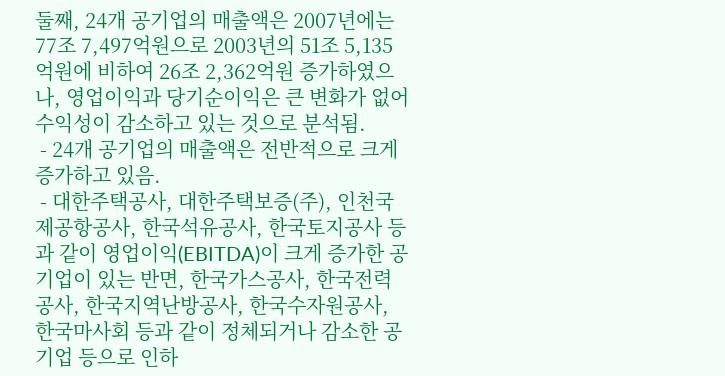둘째, 24개 공기업의 매출액은 2007년에는 77조 7,497억원으로 2003년의 51조 5,135억원에 비하여 26조 2,362억원 증가하였으나, 영업이익과 당기순이익은 큰 변화가 없어 수익성이 감소하고 있는 것으로 분석됨.
 - 24개 공기업의 매출액은 전반적으로 크게 증가하고 있음.
 - 대한주택공사, 대한주택보증(주), 인천국제공항공사, 한국석유공사, 한국토지공사 등과 같이 영업이익(EBITDA)이 크게 증가한 공기업이 있는 반면, 한국가스공사, 한국전력공사, 한국지역난방공사, 한국수자원공사, 한국마사회 등과 같이 정체되거나 감소한 공기업 등으로 인하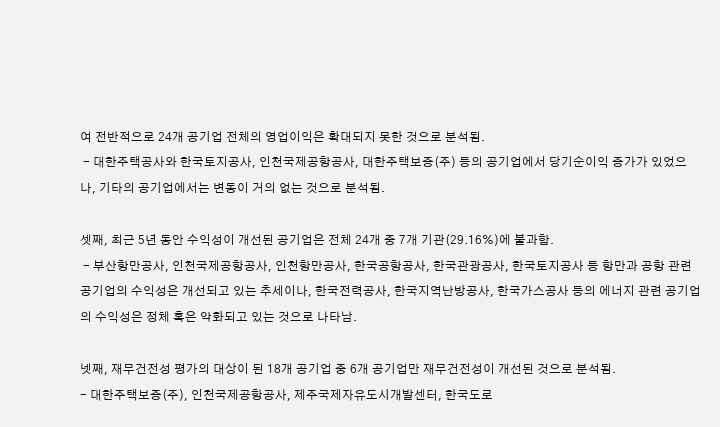여 전반적으로 24개 공기업 전체의 영업이익은 확대되지 못한 것으로 분석됨.
 - 대한주택공사와 한국토지공사, 인천국제공항공사, 대한주택보증(주) 등의 공기업에서 당기순이익 증가가 있었으나, 기타의 공기업에서는 변동이 거의 없는 것으로 분석됨.

셋째, 최근 5년 동안 수익성이 개선된 공기업은 전체 24개 중 7개 기관(29.16%)에 불과함.
 - 부산항만공사, 인천국제공항공사, 인천항만공사, 한국공항공사, 한국관광공사, 한국토지공사 등 항만과 공항 관련 공기업의 수익성은 개선되고 있는 추세이나, 한국전력공사, 한국지역난방공사, 한국가스공사 등의 에너지 관련 공기업의 수익성은 정체 혹은 악화되고 있는 것으로 나타남.

넷째, 재무건전성 평가의 대상이 된 18개 공기업 중 6개 공기업만 재무건전성이 개선된 것으로 분석됨.
- 대한주택보증(주), 인천국제공항공사, 제주국제자유도시개발센터, 한국도로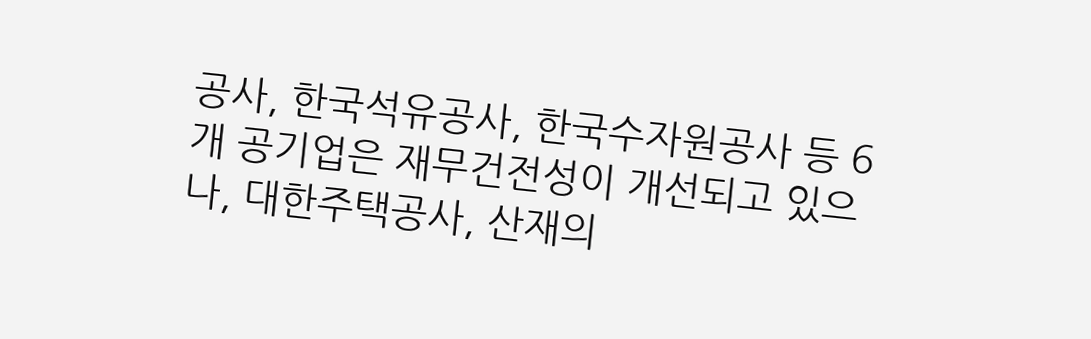공사, 한국석유공사, 한국수자원공사 등 6개 공기업은 재무건전성이 개선되고 있으나, 대한주택공사, 산재의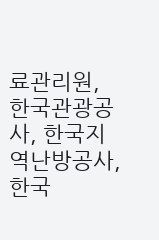료관리원, 한국관광공사, 한국지역난방공사, 한국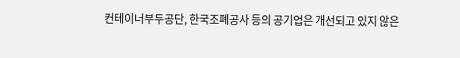컨테이너부두공단, 한국조폐공사 등의 공기업은 개선되고 있지 않은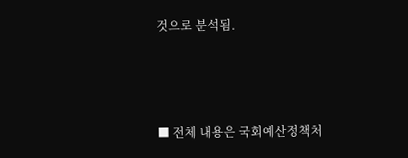것으로 분석됨.



■ 전체 내용은 국회예산정책처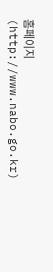홈페이지(http://www.nabo.go.kr)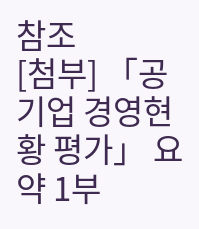참조
[첨부] 「공기업 경영현황 평가」 요약 1부